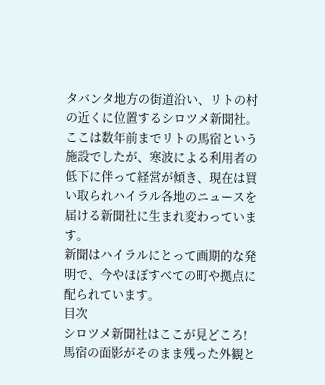タバンタ地方の街道沿い、リトの村の近くに位置するシロツメ新聞社。ここは数年前までリトの馬宿という施設でしたが、寒波による利用者の低下に伴って経営が傾き、現在は買い取られハイラル各地のニュースを届ける新聞社に生まれ変わっています。
新聞はハイラルにとって画期的な発明で、今やほぼすべての町や拠点に配られています。
目次
シロツメ新聞社はここが見どころ!
馬宿の面影がそのまま残った外観と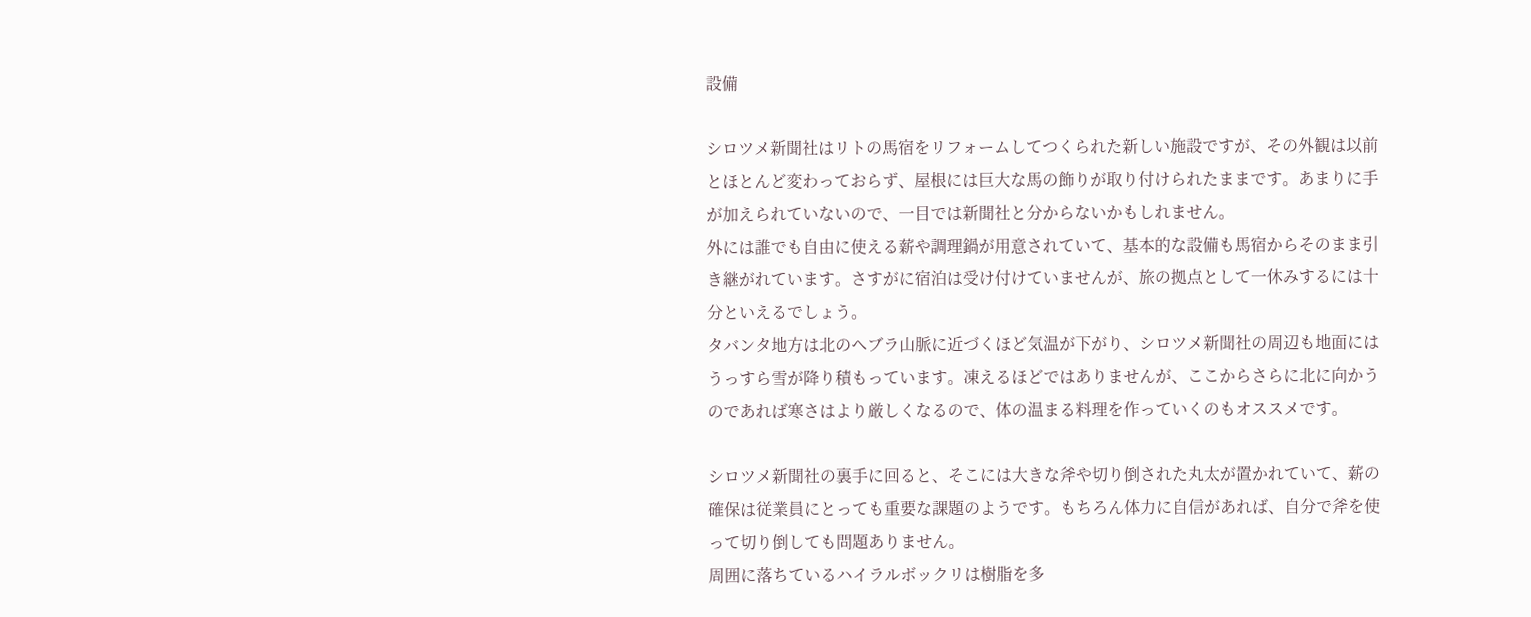設備

シロツメ新聞社はリトの馬宿をリフォームしてつくられた新しい施設ですが、その外観は以前とほとんど変わっておらず、屋根には巨大な馬の飾りが取り付けられたままです。あまりに手が加えられていないので、一目では新聞社と分からないかもしれません。
外には誰でも自由に使える薪や調理鍋が用意されていて、基本的な設備も馬宿からそのまま引き継がれています。さすがに宿泊は受け付けていませんが、旅の拠点として一休みするには十分といえるでしょう。
タバンタ地方は北のヘブラ山脈に近づくほど気温が下がり、シロツメ新聞社の周辺も地面にはうっすら雪が降り積もっています。凍えるほどではありませんが、ここからさらに北に向かうのであれば寒さはより厳しくなるので、体の温まる料理を作っていくのもオススメです。

シロツメ新聞社の裏手に回ると、そこには大きな斧や切り倒された丸太が置かれていて、薪の確保は従業員にとっても重要な課題のようです。もちろん体力に自信があれば、自分で斧を使って切り倒しても問題ありません。
周囲に落ちているハイラルボックリは樹脂を多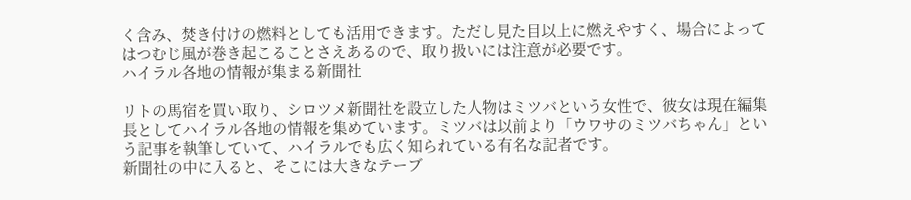く含み、焚き付けの燃料としても活用できます。ただし見た目以上に燃えやすく、場合によってはつむじ風が巻き起こることさえあるので、取り扱いには注意が必要です。
ハイラル各地の情報が集まる新聞社

リトの馬宿を買い取り、シロツメ新聞社を設立した人物はミツバという女性で、彼女は現在編集長としてハイラル各地の情報を集めています。ミツバは以前より「ウワサのミツバちゃん」という記事を執筆していて、ハイラルでも広く知られている有名な記者です。
新聞社の中に入ると、そこには大きなテーブ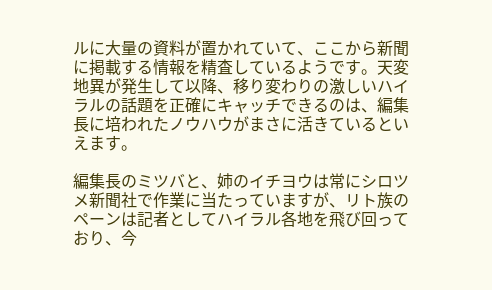ルに大量の資料が置かれていて、ここから新聞に掲載する情報を精査しているようです。天変地異が発生して以降、移り変わりの激しいハイラルの話題を正確にキャッチできるのは、編集長に培われたノウハウがまさに活きているといえます。

編集長のミツバと、姉のイチヨウは常にシロツメ新聞社で作業に当たっていますが、リト族のペーンは記者としてハイラル各地を飛び回っており、今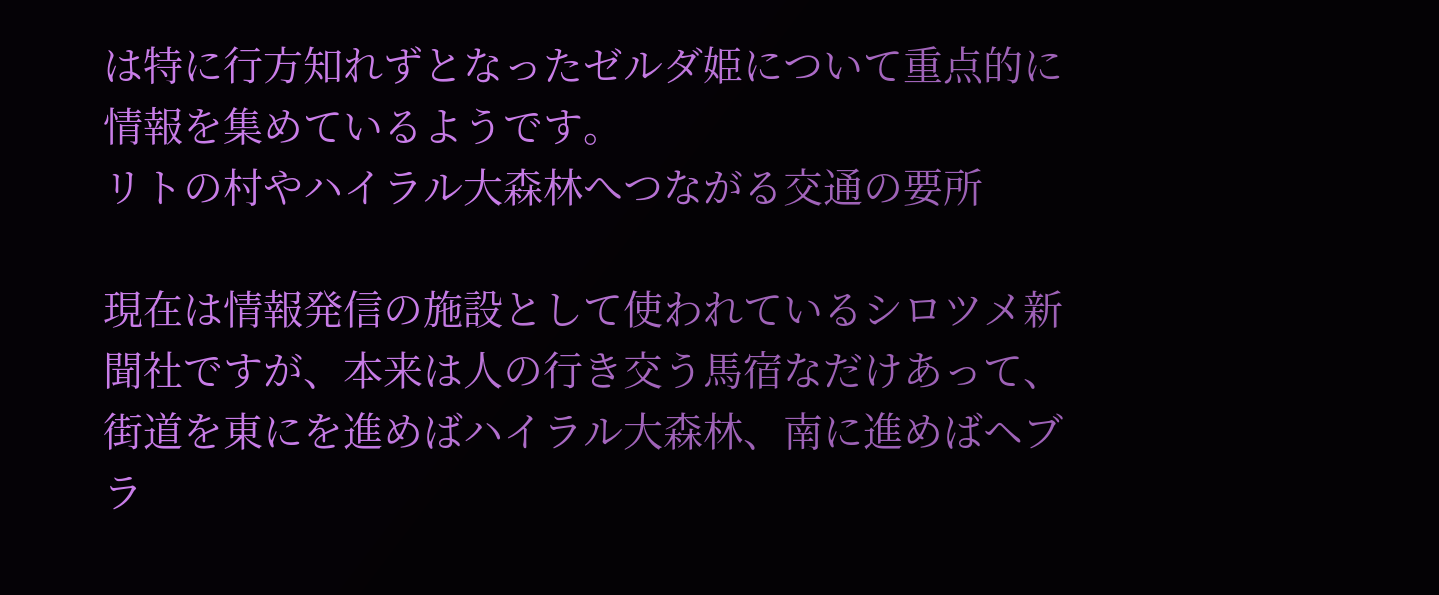は特に行方知れずとなったゼルダ姫について重点的に情報を集めているようです。
リトの村やハイラル大森林へつながる交通の要所

現在は情報発信の施設として使われているシロツメ新聞社ですが、本来は人の行き交う馬宿なだけあって、街道を東にを進めばハイラル大森林、南に進めばヘブラ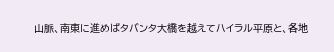山脈、南東に進めばタバンタ大橋を越えてハイラル平原と、各地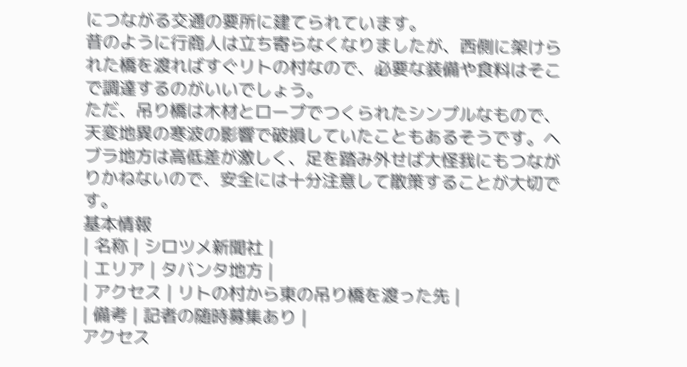につながる交通の要所に建てられています。
昔のように行商人は立ち寄らなくなりましたが、西側に架けられた橋を渡ればすぐリトの村なので、必要な装備や食料はそこで調達するのがいいでしょう。
ただ、吊り橋は木材とロープでつくられたシンプルなもので、天変地異の寒波の影響で破損していたこともあるそうです。ヘブラ地方は高低差が激しく、足を踏み外せば大怪我にもつながりかねないので、安全には十分注意して散策することが大切です。
基本情報
| 名称 | シロツメ新聞社 |
| エリア | タバンタ地方 |
| アクセス | リトの村から東の吊り橋を渡った先 |
| 備考 | 記者の随時募集あり |
アクセス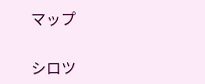マップ

シロツ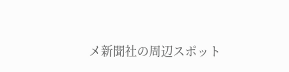メ新聞社の周辺スポット